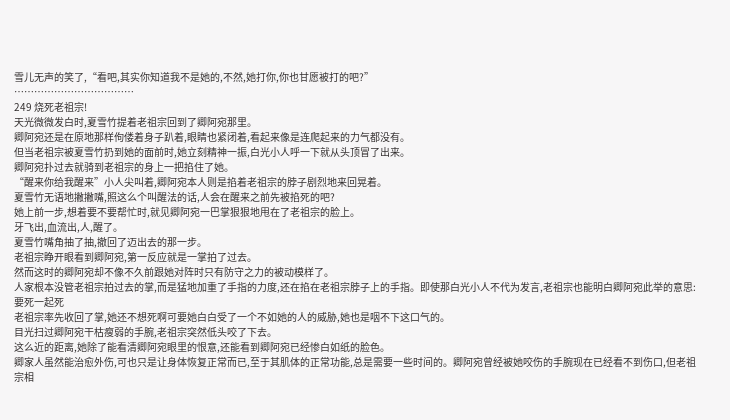雪儿无声的笑了,“看吧,其实你知道我不是她的,不然,她打你,你也甘愿被打的吧?”
………………………………
249 烧死老祖宗!
天光微微发白时,夏雪竹提着老祖宗回到了卿阿宛那里。
卿阿宛还是在原地那样佝偻着身子趴着,眼睛也紧闭着,看起来像是连爬起来的力气都没有。
但当老祖宗被夏雪竹扔到她的面前时,她立刻精神一振,白光小人呼一下就从头顶冒了出来。
卿阿宛扑过去就骑到老祖宗的身上一把掐住了她。
“醒来你给我醒来”小人尖叫着,卿阿宛本人则是掐着老祖宗的脖子剧烈地来回晃着。
夏雪竹无语地撇撇嘴,照这么个叫醒法的话,人会在醒来之前先被掐死的吧?
她上前一步,想着要不要帮忙时,就见卿阿宛一巴掌狠狠地甩在了老祖宗的脸上。
牙飞出,血流出,人,醒了。
夏雪竹嘴角抽了抽,撤回了迈出去的那一步。
老祖宗睁开眼看到卿阿宛,第一反应就是一掌拍了过去。
然而这时的卿阿宛却不像不久前跟她对阵时只有防守之力的被动模样了。
人家根本没管老祖宗拍过去的掌,而是猛地加重了手指的力度,还在掐在老祖宗脖子上的手指。即使那白光小人不代为发言,老祖宗也能明白卿阿宛此举的意思:要死一起死
老祖宗率先收回了掌,她还不想死啊可要她白白受了一个不如她的人的威胁,她也是咽不下这口气的。
目光扫过卿阿宛干枯瘦弱的手腕,老祖宗突然低头咬了下去。
这么近的距离,她除了能看清卿阿宛眼里的恨意,还能看到卿阿宛已经惨白如纸的脸色。
卿家人虽然能治愈外伤,可也只是让身体恢复正常而已,至于其肌体的正常功能,总是需要一些时间的。卿阿宛曾经被她咬伤的手腕现在已经看不到伤口,但老祖宗相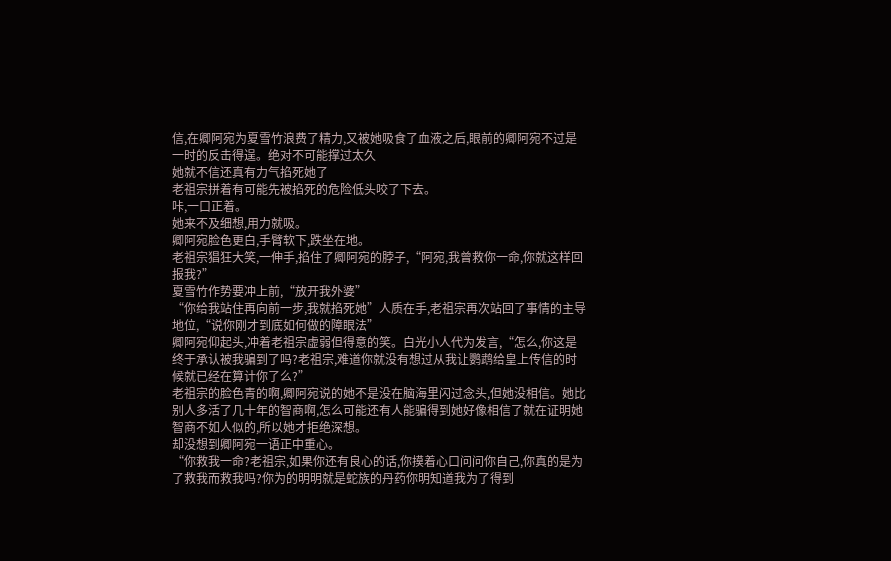信,在卿阿宛为夏雪竹浪费了精力,又被她吸食了血液之后,眼前的卿阿宛不过是一时的反击得逞。绝对不可能撑过太久
她就不信还真有力气掐死她了
老祖宗拼着有可能先被掐死的危险低头咬了下去。
咔,一口正着。
她来不及细想,用力就吸。
卿阿宛脸色更白,手臂软下,跌坐在地。
老祖宗猖狂大笑,一伸手,掐住了卿阿宛的脖子,“阿宛,我曾救你一命,你就这样回报我?”
夏雪竹作势要冲上前,“放开我外婆”
“你给我站住再向前一步,我就掐死她”人质在手,老祖宗再次站回了事情的主导地位,“说你刚才到底如何做的障眼法”
卿阿宛仰起头,冲着老祖宗虚弱但得意的笑。白光小人代为发言,“怎么,你这是终于承认被我骗到了吗?老祖宗,难道你就没有想过从我让鹦鹉给皇上传信的时候就已经在算计你了么?”
老祖宗的脸色青的啊,卿阿宛说的她不是没在脑海里闪过念头,但她没相信。她比别人多活了几十年的智商啊,怎么可能还有人能骗得到她好像相信了就在证明她智商不如人似的,所以她才拒绝深想。
却没想到卿阿宛一语正中重心。
“你救我一命?老祖宗,如果你还有良心的话,你摸着心口问问你自己,你真的是为了救我而救我吗?你为的明明就是蛇族的丹药你明知道我为了得到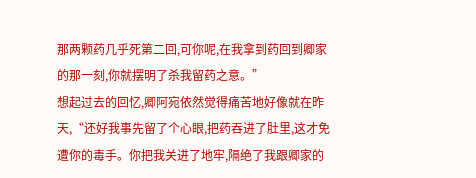那两颗药几乎死第二回,可你呢,在我拿到药回到卿家的那一刻,你就摆明了杀我留药之意。”
想起过去的回忆,卿阿宛依然觉得痛苦地好像就在昨天,“还好我事先留了个心眼,把药吞进了肚里,这才免遭你的毒手。你把我关进了地牢,隔绝了我跟卿家的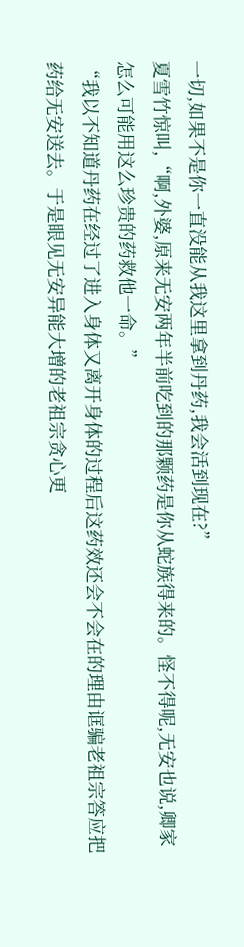一切,如果不是你一直没能从我这里拿到丹药,我会活到现在?”
夏雪竹惊叫,“啊,外婆,原来无安两年半前吃到的那颗药是你从蛇族得来的。怪不得呢,无安也说,卿家怎么可能用这么珍贵的药救他一命。”
“我以不知道丹药在经过了进入身体又离开身体的过程后这药效还会不会在的理由诓骗老祖宗答应把药给无安送去。于是眼见无安异能大增的老祖宗贪心更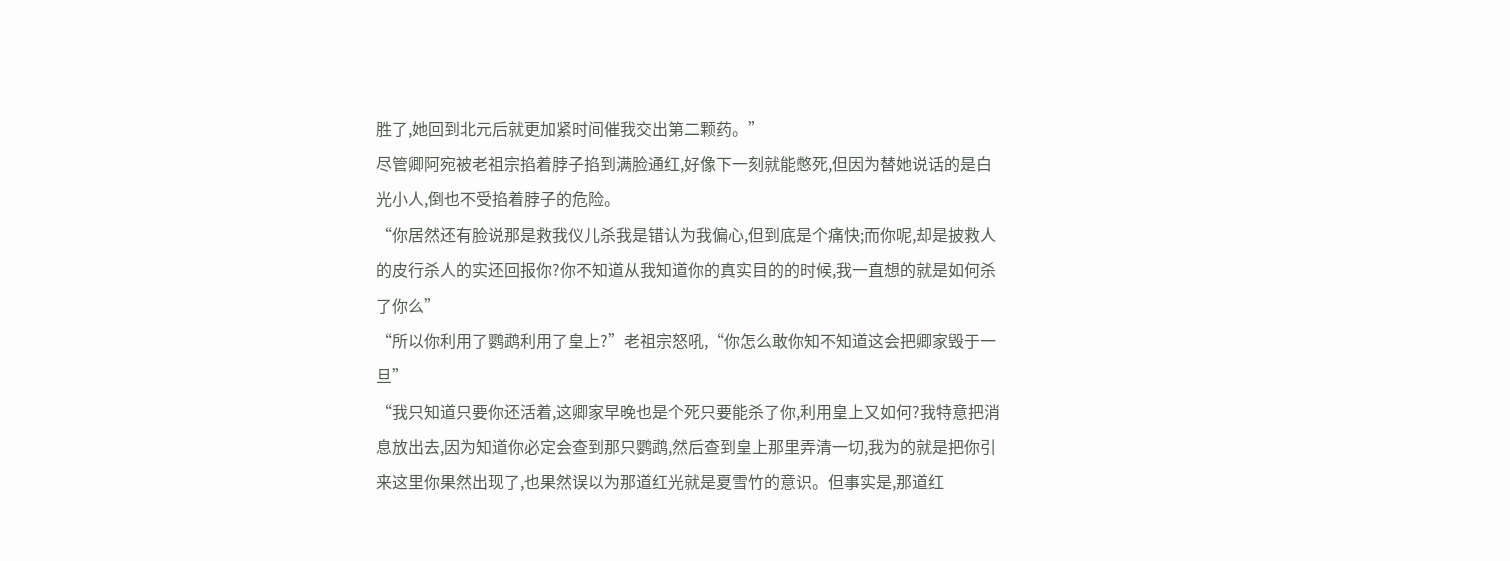胜了,她回到北元后就更加紧时间催我交出第二颗药。”
尽管卿阿宛被老祖宗掐着脖子掐到满脸通红,好像下一刻就能憋死,但因为替她说话的是白光小人,倒也不受掐着脖子的危险。
“你居然还有脸说那是救我仪儿杀我是错认为我偏心,但到底是个痛快;而你呢,却是披救人的皮行杀人的实还回报你?你不知道从我知道你的真实目的的时候,我一直想的就是如何杀了你么”
“所以你利用了鹦鹉利用了皇上?”老祖宗怒吼,“你怎么敢你知不知道这会把卿家毁于一旦”
“我只知道只要你还活着,这卿家早晚也是个死只要能杀了你,利用皇上又如何?我特意把消息放出去,因为知道你必定会查到那只鹦鹉,然后查到皇上那里弄清一切,我为的就是把你引来这里你果然出现了,也果然误以为那道红光就是夏雪竹的意识。但事实是,那道红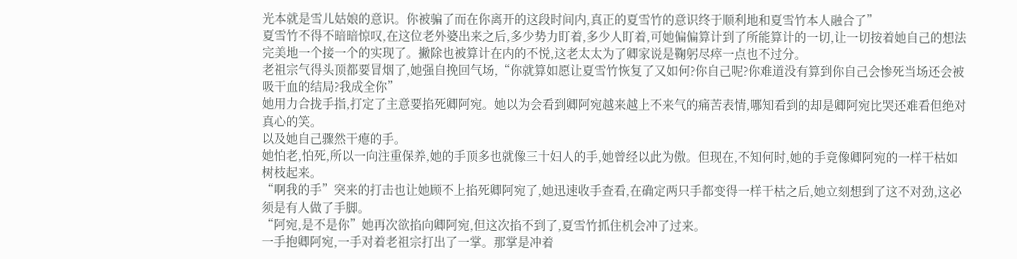光本就是雪儿姑娘的意识。你被骗了而在你离开的这段时间内,真正的夏雪竹的意识终于顺利地和夏雪竹本人融合了”
夏雪竹不得不暗暗惊叹,在这位老外婆出来之后,多少势力盯着,多少人盯着,可她偏偏算计到了所能算计的一切,让一切按着她自己的想法完美地一个接一个的实现了。撇除也被算计在内的不悦,这老太太为了卿家说是鞠躬尽瘁一点也不过分。
老祖宗气得头顶都要冒烟了,她强自挽回气场,“你就算如愿让夏雪竹恢复了又如何?你自己呢?你难道没有算到你自己会惨死当场还会被吸干血的结局?我成全你”
她用力合拢手指,打定了主意要掐死卿阿宛。她以为会看到卿阿宛越来越上不来气的痛苦表情,哪知看到的却是卿阿宛比哭还难看但绝对真心的笑。
以及她自己骤然干瘪的手。
她怕老,怕死,所以一向注重保养,她的手顶多也就像三十妇人的手,她曾经以此为傲。但现在,不知何时,她的手竟像卿阿宛的一样干枯如树枝起来。
“啊我的手”突来的打击也让她顾不上掐死卿阿宛了,她迅速收手查看,在确定两只手都变得一样干枯之后,她立刻想到了这不对劲,这必须是有人做了手脚。
“阿宛,是不是你”她再次欲掐向卿阿宛,但这次掐不到了,夏雪竹抓住机会冲了过来。
一手抱卿阿宛,一手对着老祖宗打出了一掌。那掌是冲着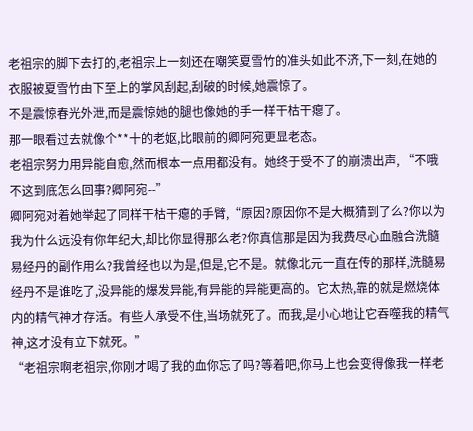老祖宗的脚下去打的,老祖宗上一刻还在嘲笑夏雪竹的准头如此不济,下一刻,在她的衣服被夏雪竹由下至上的掌风刮起,刮破的时候,她震惊了。
不是震惊春光外泄,而是震惊她的腿也像她的手一样干枯干瘪了。
那一眼看过去就像个**十的老妪,比眼前的卿阿宛更显老态。
老祖宗努力用异能自愈,然而根本一点用都没有。她终于受不了的崩溃出声, “不哦不这到底怎么回事?卿阿宛--”
卿阿宛对着她举起了同样干枯干瘪的手臂,“原因?原因你不是大概猜到了么?你以为我为什么远没有你年纪大,却比你显得那么老?你真信那是因为我费尽心血融合洗髓易经丹的副作用么?我曾经也以为是,但是,它不是。就像北元一直在传的那样,洗髓易经丹不是谁吃了,没异能的爆发异能,有异能的异能更高的。它太热,靠的就是燃烧体内的精气神才存活。有些人承受不住,当场就死了。而我,是小心地让它吞噬我的精气神,这才没有立下就死。”
“老祖宗啊老祖宗,你刚才喝了我的血你忘了吗?等着吧,你马上也会变得像我一样老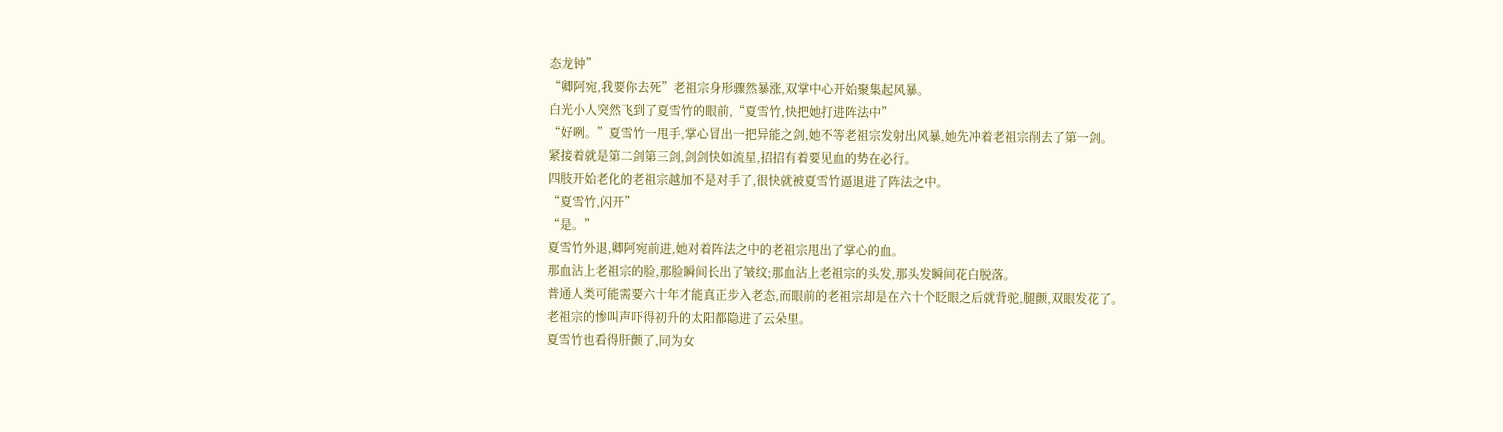态龙钟”
“卿阿宛,我要你去死”老祖宗身形骤然暴涨,双掌中心开始聚集起风暴。
白光小人突然飞到了夏雪竹的眼前,“夏雪竹,快把她打进阵法中”
“好咧。”夏雪竹一甩手,掌心冒出一把异能之剑,她不等老祖宗发射出风暴,她先冲着老祖宗削去了第一剑。
紧接着就是第二剑第三剑,剑剑快如流星,招招有着要见血的势在必行。
四肢开始老化的老祖宗越加不是对手了,很快就被夏雪竹逼退进了阵法之中。
“夏雪竹,闪开”
“是。”
夏雪竹外退,卿阿宛前进,她对着阵法之中的老祖宗甩出了掌心的血。
那血沾上老祖宗的脸,那脸瞬间长出了皱纹;那血沾上老祖宗的头发,那头发瞬间花白脱落。
普通人类可能需要六十年才能真正步入老态,而眼前的老祖宗却是在六十个眨眼之后就背驼,腿颤,双眼发花了。
老祖宗的惨叫声吓得初升的太阳都隐进了云朵里。
夏雪竹也看得肝颤了,同为女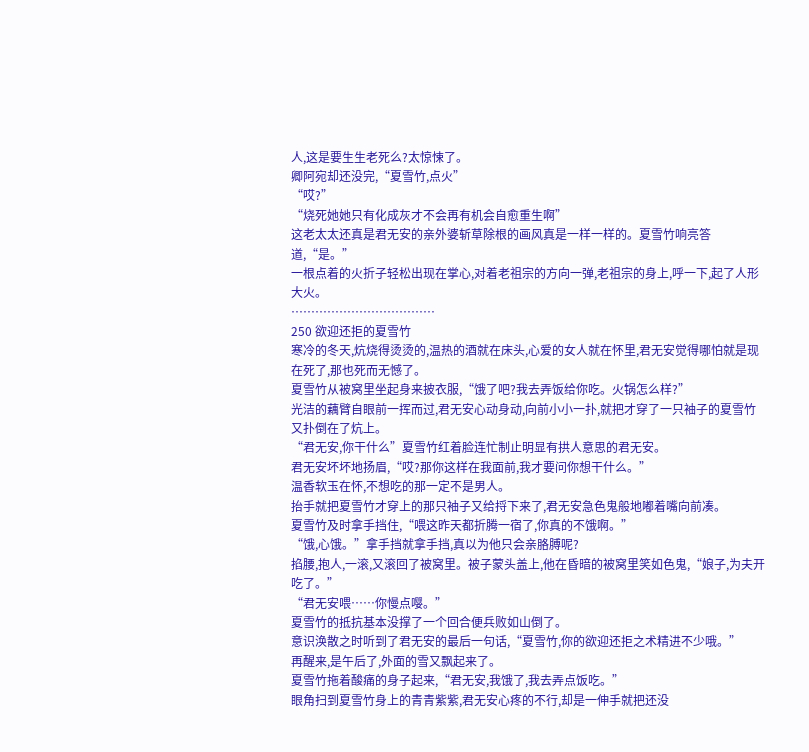人,这是要生生老死么?太惊悚了。
卿阿宛却还没完,“夏雪竹,点火”
“哎?”
“烧死她她只有化成灰才不会再有机会自愈重生啊”
这老太太还真是君无安的亲外婆斩草除根的画风真是一样一样的。夏雪竹响亮答道,“是。”
一根点着的火折子轻松出现在掌心,对着老祖宗的方向一弹,老祖宗的身上,呼一下,起了人形大火。
………………………………
250 欲迎还拒的夏雪竹
寒冷的冬天,炕烧得烫烫的,温热的酒就在床头,心爱的女人就在怀里,君无安觉得哪怕就是现在死了,那也死而无憾了。
夏雪竹从被窝里坐起身来披衣服,“饿了吧?我去弄饭给你吃。火锅怎么样?”
光洁的藕臂自眼前一挥而过,君无安心动身动,向前小小一扑,就把才穿了一只袖子的夏雪竹又扑倒在了炕上。
“君无安,你干什么”夏雪竹红着脸连忙制止明显有拱人意思的君无安。
君无安坏坏地扬眉,“哎?那你这样在我面前,我才要问你想干什么。”
温香软玉在怀,不想吃的那一定不是男人。
抬手就把夏雪竹才穿上的那只袖子又给捋下来了,君无安急色鬼般地嘟着嘴向前凑。
夏雪竹及时拿手挡住,“喂这昨天都折腾一宿了,你真的不饿啊。”
“饿,心饿。”拿手挡就拿手挡,真以为他只会亲胳膊呢?
掐腰,抱人,一滚,又滚回了被窝里。被子蒙头盖上,他在昏暗的被窝里笑如色鬼,“娘子,为夫开吃了。”
“君无安喂……你慢点嘤。”
夏雪竹的抵抗基本没撑了一个回合便兵败如山倒了。
意识涣散之时听到了君无安的最后一句话,“夏雪竹,你的欲迎还拒之术精进不少哦。”
再醒来,是午后了,外面的雪又飘起来了。
夏雪竹拖着酸痛的身子起来,“君无安,我饿了,我去弄点饭吃。”
眼角扫到夏雪竹身上的青青紫紫,君无安心疼的不行,却是一伸手就把还没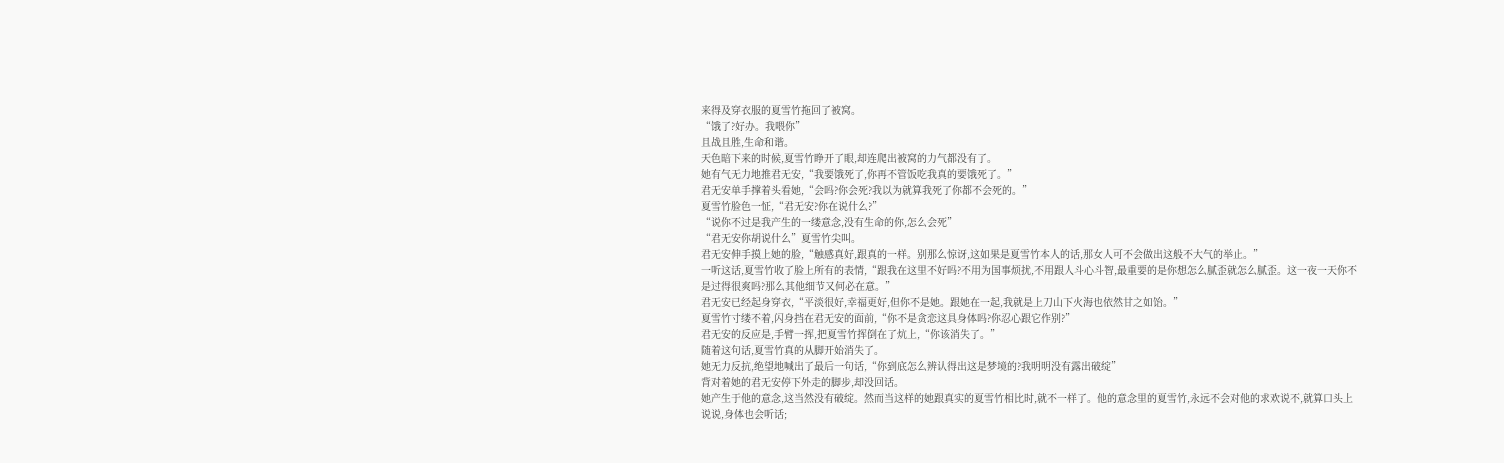来得及穿衣服的夏雪竹拖回了被窝。
“饿了?好办。我喂你”
且战且胜,生命和谐。
天色暗下来的时候,夏雪竹睁开了眼,却连爬出被窝的力气都没有了。
她有气无力地推君无安,“我要饿死了,你再不管饭吃我真的要饿死了。”
君无安单手撑着头看她,“会吗?你会死?我以为就算我死了你都不会死的。”
夏雪竹脸色一怔,“君无安?你在说什么?”
“说你不过是我产生的一缕意念,没有生命的你,怎么会死”
“君无安你胡说什么”夏雪竹尖叫。
君无安伸手摸上她的脸,“触感真好,跟真的一样。别那么惊讶,这如果是夏雪竹本人的话,那女人可不会做出这般不大气的举止。”
一听这话,夏雪竹收了脸上所有的表情,“跟我在这里不好吗?不用为国事烦扰,不用跟人斗心斗智,最重要的是你想怎么腻歪就怎么腻歪。这一夜一天你不是过得很爽吗?那么其他细节又何必在意。”
君无安已经起身穿衣,“平淡很好,幸福更好,但你不是她。跟她在一起,我就是上刀山下火海也依然甘之如饴。”
夏雪竹寸缕不着,闪身挡在君无安的面前,“你不是贪恋这具身体吗?你忍心跟它作别?”
君无安的反应是,手臂一挥,把夏雪竹挥倒在了炕上,“你该消失了。”
随着这句话,夏雪竹真的从脚开始消失了。
她无力反抗,绝望地喊出了最后一句话,“你到底怎么辨认得出这是梦境的?我明明没有露出破绽”
背对着她的君无安停下外走的脚步,却没回话。
她产生于他的意念,这当然没有破绽。然而当这样的她跟真实的夏雪竹相比时,就不一样了。他的意念里的夏雪竹,永远不会对他的求欢说不,就算口头上说说,身体也会听话;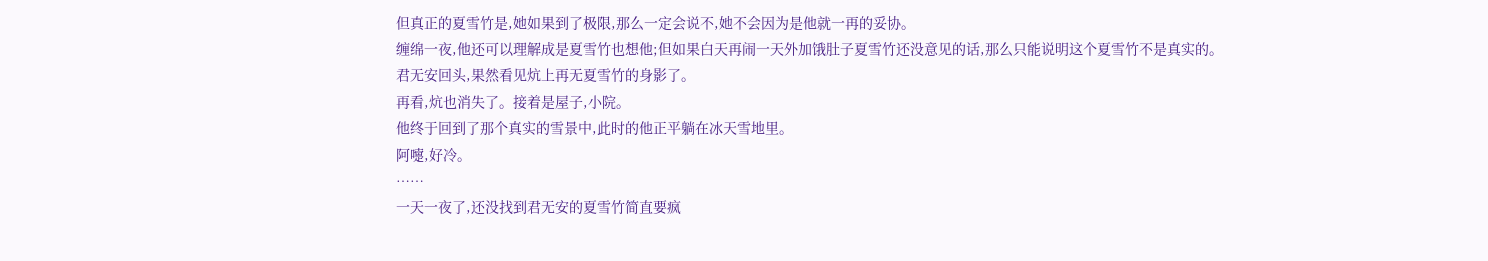但真正的夏雪竹是,她如果到了极限,那么一定会说不,她不会因为是他就一再的妥协。
缠绵一夜,他还可以理解成是夏雪竹也想他;但如果白天再闹一天外加饿肚子夏雪竹还没意见的话,那么只能说明这个夏雪竹不是真实的。
君无安回头,果然看见炕上再无夏雪竹的身影了。
再看,炕也消失了。接着是屋子,小院。
他终于回到了那个真实的雪景中,此时的他正平躺在冰天雪地里。
阿嚏,好冷。
……
一天一夜了,还没找到君无安的夏雪竹简直要疯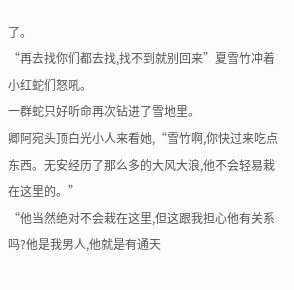了。
“再去找你们都去找,找不到就别回来”夏雪竹冲着小红蛇们怒吼。
一群蛇只好听命再次钻进了雪地里。
卿阿宛头顶白光小人来看她,“雪竹啊,你快过来吃点东西。无安经历了那么多的大风大浪,他不会轻易栽在这里的。”
“他当然绝对不会栽在这里,但这跟我担心他有关系吗?他是我男人,他就是有通天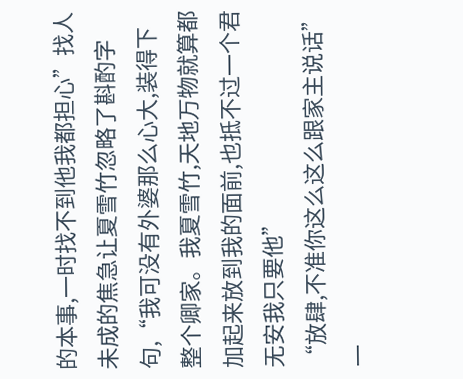的本事,一时找不到他我都担心”找人未成的焦急让夏雪竹忽略了斟酌字句,“我可没有外婆那么心大,装得下整个卿家。我夏雪竹,天地万物就算都加起来放到我的面前,也抵不过一个君无安我只要他”
“放肆,不准你这么这么跟家主说话”一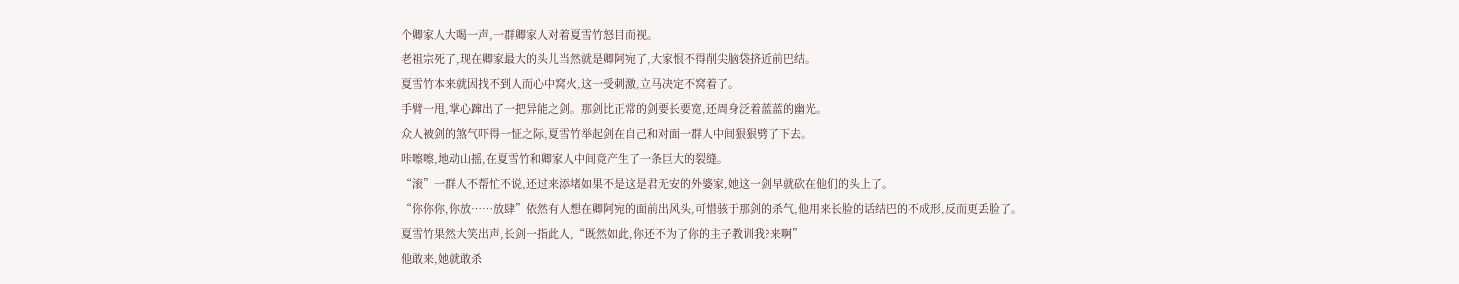个卿家人大喝一声,一群卿家人对着夏雪竹怒目而视。
老祖宗死了,现在卿家最大的头儿当然就是卿阿宛了,大家恨不得削尖脑袋挤近前巴结。
夏雪竹本来就因找不到人而心中窝火,这一受刺激,立马决定不窝着了。
手臂一甩,掌心蹿出了一把异能之剑。那剑比正常的剑要长要宽,还周身泛着蓝蓝的幽光。
众人被剑的煞气吓得一怔之际,夏雪竹举起剑在自己和对面一群人中间狠狠劈了下去。
咔嚓嚓,地动山摇,在夏雪竹和卿家人中间竟产生了一条巨大的裂缝。
“滚”一群人不帮忙不说,还过来添堵如果不是这是君无安的外婆家,她这一剑早就砍在他们的头上了。
“你你你,你放……放肆”依然有人想在卿阿宛的面前出风头,可惜骇于那剑的杀气,他用来长脸的话结巴的不成形,反而更丢脸了。
夏雪竹果然大笑出声,长剑一指此人,“既然如此,你还不为了你的主子教训我?来啊”
他敢来,她就敢杀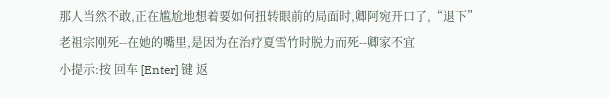那人当然不敢,正在尴尬地想着要如何扭转眼前的局面时,卿阿宛开口了,“退下”
老祖宗刚死--在她的嘴里,是因为在治疗夏雪竹时脱力而死--卿家不宜
小提示:按 回车 [Enter] 键 返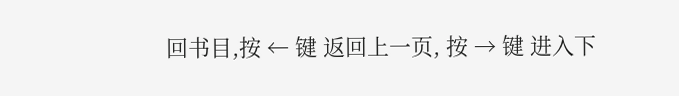回书目,按 ← 键 返回上一页, 按 → 键 进入下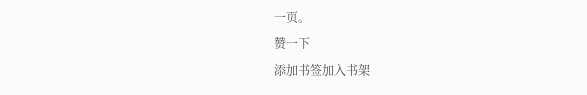一页。
赞一下
添加书签加入书架